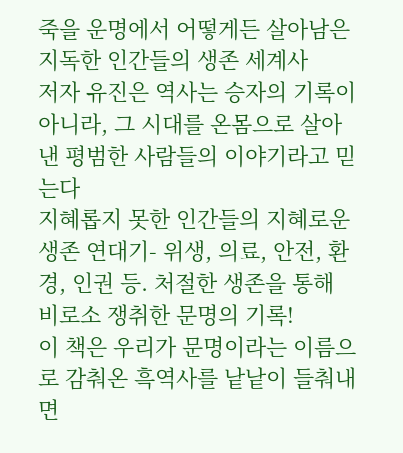죽을 운명에서 어떻게든 살아남은 지독한 인간들의 생존 세계사
저자 유진은 역사는 승자의 기록이 아니라, 그 시대를 온몸으로 살아낸 평범한 사람들의 이야기라고 믿는다
지혜롭지 못한 인간들의 지혜로운 생존 연대기- 위생, 의료, 안전, 환경, 인권 등. 처절한 생존을 통해 비로소 쟁취한 문명의 기록!
이 책은 우리가 문명이라는 이름으로 감춰온 흑역사를 낱낱이 들춰내면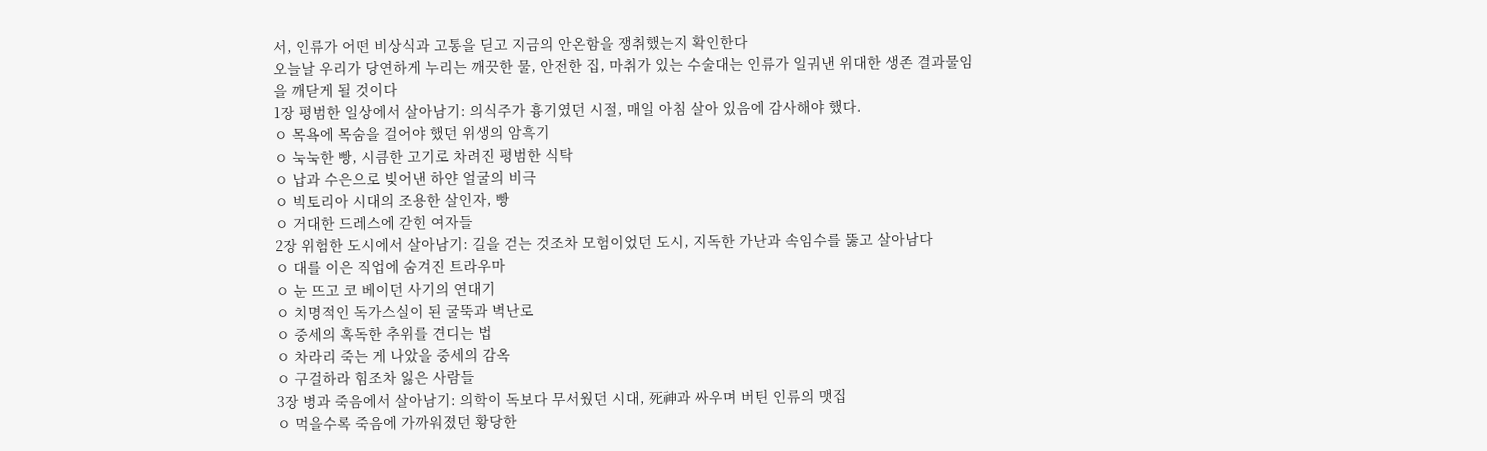서, 인류가 어떤 비상식과 고통을 딛고 지금의 안온함을 쟁취했는지 확인한다
오늘날 우리가 당연하게 누리는 깨끗한 물, 안전한 집, 마취가 있는 수술대는 인류가 일궈낸 위대한 생존 결과물임을 깨닫게 될 것이다
1장 평범한 일상에서 살아남기: 의식주가 흉기였던 시절, 매일 아침 살아 있음에 감사해야 했다.
ㅇ 목욕에 목숨을 걸어야 했던 위생의 암흑기
ㅇ 눅눅한 빵, 시큼한 고기로 차려진 평범한 식탁
ㅇ 납과 수은으로 빚어낸 하얀 얼굴의 비극
ㅇ 빅토리아 시대의 조용한 살인자, 빵
ㅇ 거대한 드레스에 갇힌 여자들
2장 위험한 도시에서 살아남기: 길을 걷는 것조차 모험이었던 도시, 지독한 가난과 속임수를 뚫고 살아남다
ㅇ 대를 이은 직업에 숨겨진 트라우마
ㅇ 눈 뜨고 코 베이던 사기의 연대기
ㅇ 치명적인 독가스실이 된 굴뚝과 벽난로
ㅇ 중세의 혹독한 추위를 견디는 법
ㅇ 차라리 죽는 게 나았을 중세의 감옥
ㅇ 구걸하라 힘조차 잃은 사람들
3장 병과 죽음에서 살아남기: 의학이 독보다 무서웠던 시대, 死神과 싸우며 버틴 인류의 맷집
ㅇ 먹을수록 죽음에 가까워졌던 황당한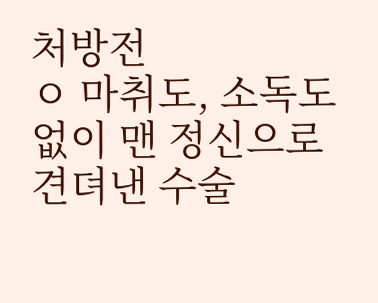처방전
ㅇ 마취도, 소독도 없이 맨 정신으로 견뎌낸 수술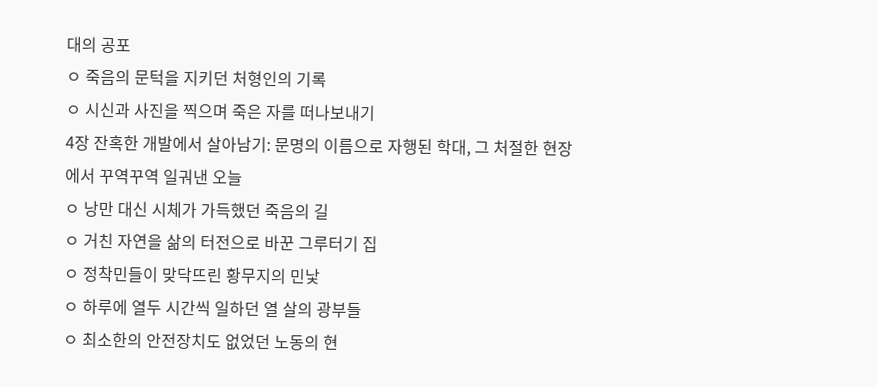대의 공포
ㅇ 죽음의 문턱을 지키던 처형인의 기록
ㅇ 시신과 사진을 찍으며 죽은 자를 떠나보내기
4장 잔혹한 개발에서 살아남기: 문명의 이름으로 자행된 학대, 그 처절한 현장에서 꾸역꾸역 일궈낸 오늘
ㅇ 낭만 대신 시체가 가득했던 죽음의 길
ㅇ 거친 자연을 삶의 터전으로 바꾼 그루터기 집
ㅇ 정착민들이 맞닥뜨린 황무지의 민낯
ㅇ 하루에 열두 시간씩 일하던 열 살의 광부들
ㅇ 최소한의 안전장치도 없었던 노동의 현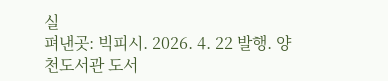실
펴낸곳: 빅피시. 2026. 4. 22 발행. 양천도서관 도서